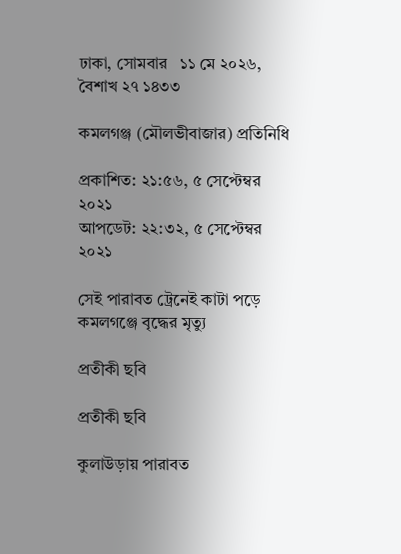ঢাকা, সোমবার   ১১ মে ২০২৬,   বৈশাখ ২৭ ১৪৩৩

কমলগঞ্জ (মৌলভীবাজার) প্রতিনিধি

প্রকাশিত: ২১:৫৬, ৫ সেপ্টেম্বর ২০২১
আপডেট: ২২:৩২, ৫ সেপ্টেম্বর ২০২১

সেই পারাবত ট্রেনেই কাটা পড়ে কমলগঞ্জে বৃদ্ধের মৃত্যু

প্রতীকী ছবি

প্রতীকী ছবি

কুলাউড়ায় পারাবত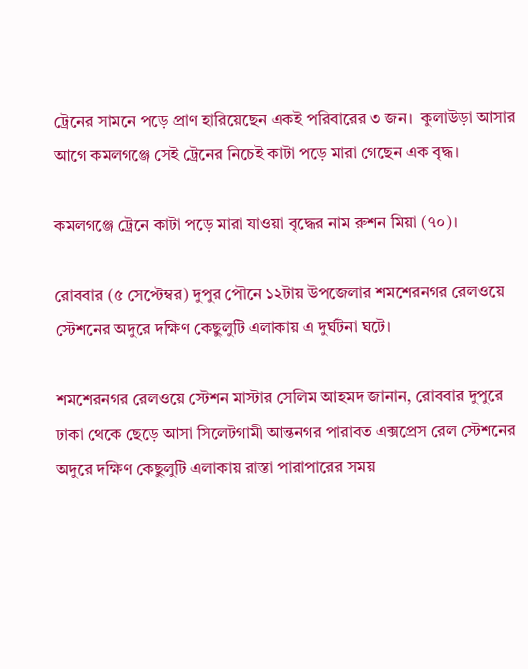ট্রেনের সামনে পড়ে প্রাণ হারিয়েছেন একই পরিবারের ৩ জন।  কুলাউড়া আসার আগে কমলগঞ্জে সেই ট্রেনের নিচেই কাটা পড়ে মারা গেছেন এক বৃদ্ধ।

কমলগঞ্জে ট্রেনে কাটা পড়ে মারা যাওয়া বৃদ্ধের নাম রুশন মিয়া (৭০)।

রোববার (৫ সেপ্টেম্বর) দুপুর পৌনে ১২টায় উপজেলার শমশেরনগর রেলওয়ে স্টেশনের অদুরে দক্ষিণ কেছুলুটি এলাকায় এ দুর্ঘটনা ঘটে।

শমশেরনগর রেলওয়ে স্টেশন মাস্টার সেলিম আহমদ জানান, রোববার দুপুরে ঢাকা থেকে ছেড়ে আসা সিলেটগামী আন্তনগর পারাবত এক্সপ্রেস রেল স্টেশনের অদুরে দক্ষিণ কেছুলুটি এলাকায় রাস্তা পারাপারের সময়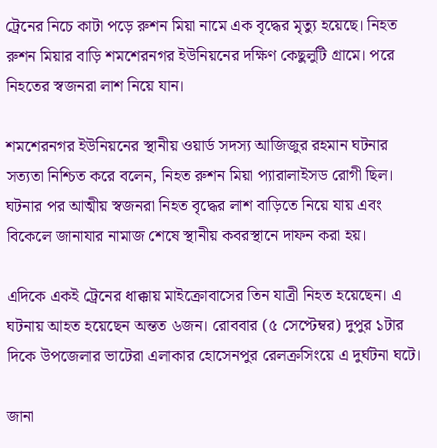ট্রেনের নিচে কাটা পড়ে রুশন মিয়া নামে এক বৃদ্ধের মৃত্যু হয়েছে। নিহত রুশন মিয়ার বাড়ি শমশেরনগর ইউনিয়নের দক্ষিণ কেছুলুটি গ্রামে। পরে নিহতের স্বজনরা লাশ নিয়ে যান।

শমশেরনগর ইউনিয়নের স্থানীয় ওয়ার্ড সদস্য আজিজুর রহমান ঘটনার সত্যতা নিশ্চিত করে বলেন, নিহত রুশন মিয়া প্যারালাইসড রোগী ছিল। ঘটনার পর আত্মীয় স্বজনরা নিহত বৃদ্ধের লাশ বাড়িতে নিয়ে যায় এবং বিকেলে জানাযার নামাজ শেষে স্থানীয় কবরস্থানে দাফন করা হয়।

এদিকে একই ট্রেনের ধাক্কায় মাইক্রোবাসের তিন যাত্রী নিহত হয়েছেন। এ ঘটনায় আহত হয়েছেন অন্তত ৬জন। রোববার (৫ সেপ্টেম্বর) দুপুর ১টার দিকে উপজেলার ভাটেরা এলাকার হোসেনপুর রেলক্রসিংয়ে এ দুর্ঘটনা ঘটে।

জানা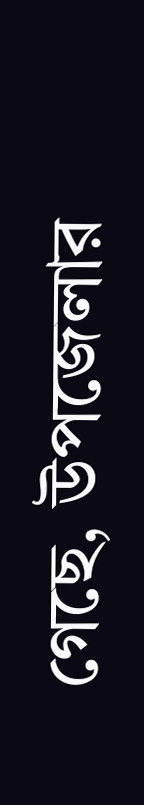গেছে, উপজেলার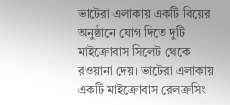ভাটেরা এলাকায় একটি বিয়ের অনুষ্ঠানে যোগ দিতে দুটি মাইক্রোবাস সিলেট থেকে রওয়ানা দেয়। ভাটেরা এলাকায় একটি মাইক্রোবাস রেলক্রসিং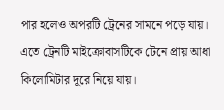পার হলেও অপরটি ট্রেনের সামনে পড়ে যায়। এতে ট্রেনটি মাইক্রোবাসটিকে টেনে প্রায় আধা কিলোমিটার দূরে নিয়ে যায়।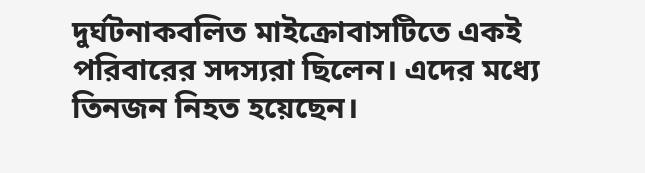দুর্ঘটনাকবলিত মাইক্রোবাসটিতে একই পরিবারের সদস্যরা ছিলেন। এদের মধ্যে তিনজন নিহত হয়েছেন।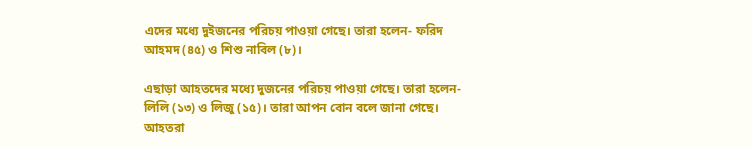এদের মধ্যে দুইজনের পরিচয় পাওয়া গেছে। তারা হলেন- ফরিদ আহমদ (৪৫) ও শিশু নাবিল (৮)।

এছাড়া আহতদের মধ্যে দুজনের পরিচয় পাওয়া গেছে। তারা হলেন- লিলি (১৩) ও লিজু (১৫)। তারা আপন বোন বলে জানা গেছে। আহতরা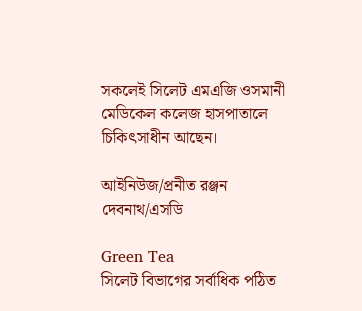সকলেই সিলেট এমএজি ওসমানী মেডিকেল কলেজ হাসপাতালে চিকিৎসাধীন আছেন।

আইনিউজ/প্রনীত রঞ্জন দেবনাথ/এসডি

Green Tea
সিলেট বিভাগের সর্বাধিক পঠিত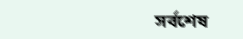সর্বশেষ